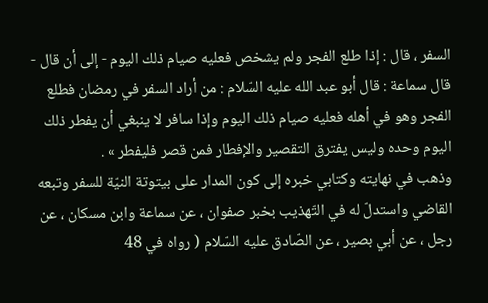السفر ، قال : إذا طلع الفجر ولم يشخص فعليه صيام ذلك اليوم - إلى أن قال - قال سماعة : قال أبو عبد الله عليه السّلام : من أراد السفر في رمضان فطلع الفجر وهو في أهله فعليه صيام ذلك اليوم وإذا سافر لا ينبغي أن يفطر ذلك اليوم وحده وليس يفترق التقصير والإفطار فمن قصر فليفطر » .
وذهب في نهايته وكتابي خبره إلى كون المدار على بيتوتة النيّة للسفر وتبعه القاضي واستدلّ له في التّهذيب بخبر صفوان ، عن سماعة وابن مسكان ، عن رجل ، عن أبي بصير ، عن الصّادق عليه السّلام ( رواه في 48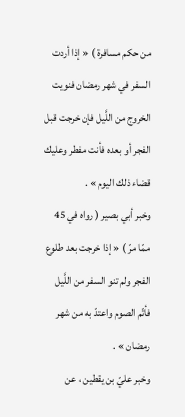من حكم مسافرة ) « إذا أردت السفر في شهر رمضان فنويت الخروج من اللَّيل فإن خرجت قبل الفجر أو بعده فأنت مفطر وعليك قضاء ذلك اليوم » .
وخبر أبي بصير ( رواه في 45 ممّا مرّ ) « إذا خرجت بعد طلوع الفجر ولم تنو السفر من اللَّيل فأتّم الصوم واعتدّ به من شهر رمضان » .
وخبر عليّ بن يقطين ، عن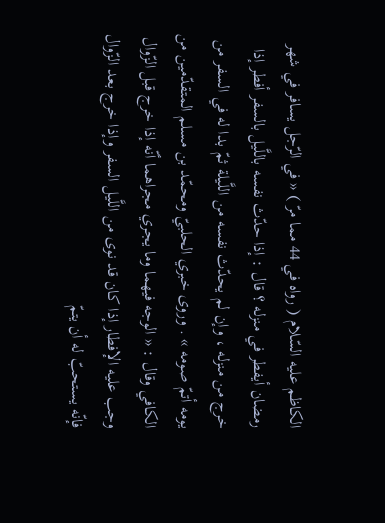الكاظم عليه السّلام ( رواه في 44 مما مرّ ) « في الرّجل يسافر في شهر رمضان أيفطر في منزله ؟ قال : إذا حدّث نفسه باللَّيل بالسفر أفطر إذا خرج من منزله ، وإن لم يحدّث نفسه من اللَّيلة ثمّ بدا له في السفر من يومه أتمّ صومه » . وروى خبري الحلبيّ ومحمّد بن مسلم المتقدّمين من الكافي وقال : « الوجه فيهما وما يجري مجراهما أنّه إذا خرج قبل الزّوال وجب عليه الإفطار إذا كان قد نوى من اللَّيل السفر وإذا خرج بعد الزّوال فإنّه يستحبّ له أن يتمّ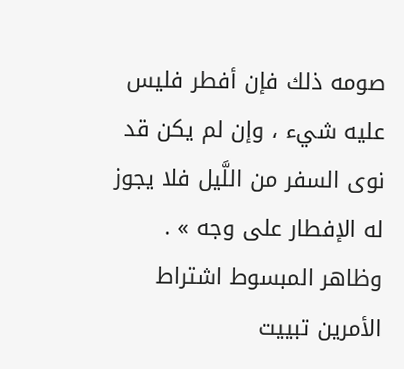صومه ذلك فإن أفطر فليس عليه شيء ، وإن لم يكن قد نوى السفر من اللَّيل فلا يجوز له الإفطار على وجه » .
وظاهر المبسوط اشتراط الأمرين تبييت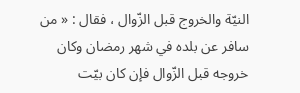النيّة والخروج قبل الزّوال ، فقال : « من سافر عن بلده في شهر رمضان وكان خروجه قبل الزّوال فإن كان بيّت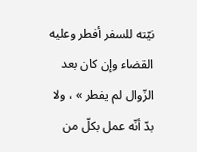نيّته للسفر أفطر وعليه القضاء وإن كان بعد الزّوال لم يفطر » ، ولا بدّ أنّه عمل بكلّ من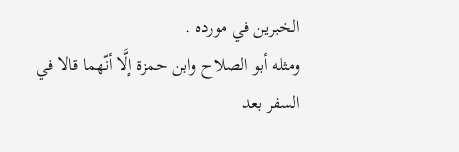الخبرين في مورده .
ومثله أبو الصلاح وابن حمزة إلَّا أنّهما قالا في السفر بعد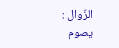الزّوال : يصوم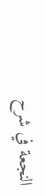النجعة في شرح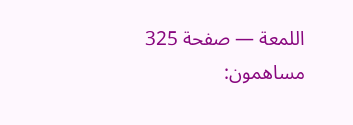اللمعة — صفحة 325
مساهمون: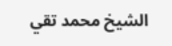الشيخ محمد تقي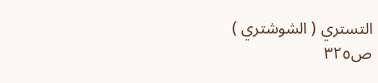التستري ( الشوشتري )
ص٣٢٥